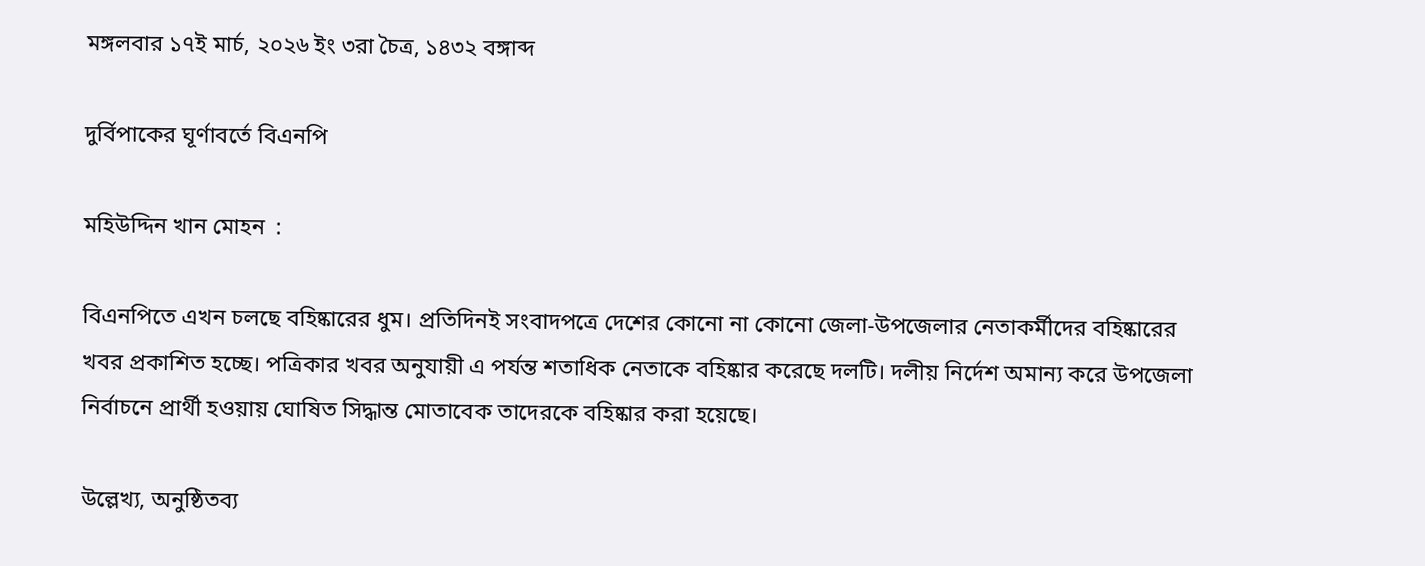মঙ্গলবার ১৭ই মার্চ, ২০২৬ ইং ৩রা চৈত্র, ১৪৩২ বঙ্গাব্দ

দুর্বিপাকের ঘূর্ণাবর্তে বিএনপি

মহিউদ্দিন খান মোহন  :

বিএনপিতে এখন চলছে বহিষ্কারের ধুম। প্রতিদিনই সংবাদপত্রে দেশের কোনো না কোনো জেলা-উপজেলার নেতাকর্মীদের বহিষ্কারের খবর প্রকাশিত হচ্ছে। পত্রিকার খবর অনুযায়ী এ পর্যন্ত শতাধিক নেতাকে বহিষ্কার করেছে দলটি। দলীয় নির্দেশ অমান্য করে উপজেলা নির্বাচনে প্রার্থী হওয়ায় ঘোষিত সিদ্ধান্ত মোতাবেক তাদেরকে বহিষ্কার করা হয়েছে।

উল্লেখ্য, অনুষ্ঠিতব্য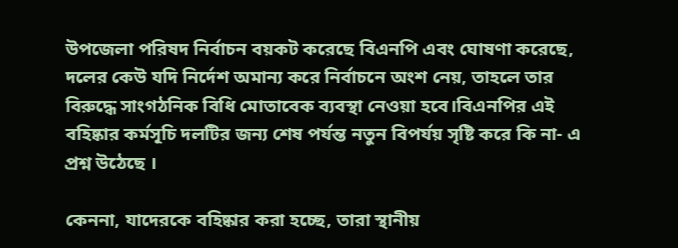উপজেলা পরিষদ নির্বাচন বয়কট করেছে বিএনপি এবং ঘোষণা করেছে, দলের কেউ যদি নির্দেশ অমান্য করে নির্বাচনে অংশ নেয়, তাহলে তার বিরুদ্ধে সাংগঠনিক বিধি মোতাবেক ব্যবস্থা নেওয়া হবে।বিএনপির এই বহিষ্কার কর্মসূচি দলটির জন্য শেষ পর্যন্ত নতুন বিপর্যয় সৃষ্টি করে কি না- এ প্রশ্ন উঠেছে ।

কেননা, যাদেরকে বহিষ্কার করা হচ্ছে, তারা স্থানীয়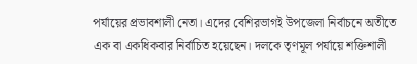পর্যায়ের প্রভাবশালী নেতা। এদের বেশিরভাগই উপজেলা নির্বাচনে অতীতে এক বা একধিকবার নির্বাচিত হয়েছেন। দলকে তৃণমূল পর্যায়ে শক্তিশালী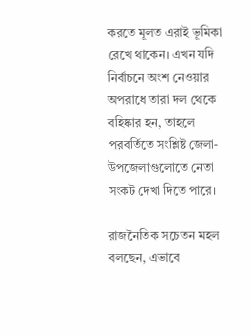করতে মূলত এরাই ভূমিকা রেখে থাকেন। এখন যদি নির্বাচনে অংশ নেওয়ার অপরাধে তারা দল থেকে বহিষ্কার হন, তাহলে পরবর্তিতে সংশ্লিষ্ট জেলা-উপজেলাগুলোতে নেতা সংকট দেখা দিতে পারে।

রাজনৈতিক সচেতন মহল বলছেন, এভাবে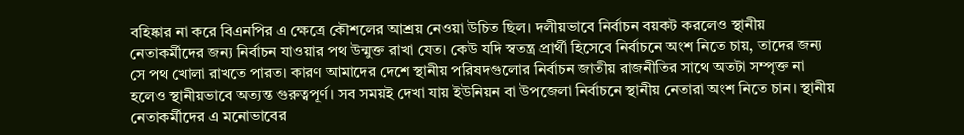বহিষ্কার না করে বিএনপির এ ক্ষেত্রে কৌশলের আশ্রয় নেওয়া উচিত ছিল। দলীয়ভাবে নির্বাচন বয়কট করলেও স্থানীয় নেতাকর্মীদের জন্য নির্বাচন যাওয়ার পথ উন্মুক্ত রাখা যেত। কেউ যদি স্বতন্ত্র প্রার্থী হিসেবে নির্বাচনে অংশ নিতে চায়, তাদের জন্য সে পথ খোলা রাখতে পারত। কারণ আমাদের দেশে স্থানীয় পরিষদগুলোর নির্বাচন জাতীয় রাজনীতির সাথে অতটা সম্পৃক্ত না হলেও স্থানীয়ভাবে অত্যন্ত গুরুত্বপূর্ণ। সব সময়ই দেখা যায় ইউনিয়ন বা উপজেলা নির্বাচনে স্থানীয় নেতারা অংশ নিতে চান। স্থানীয় নেতাকর্মীদের এ মনোভাবের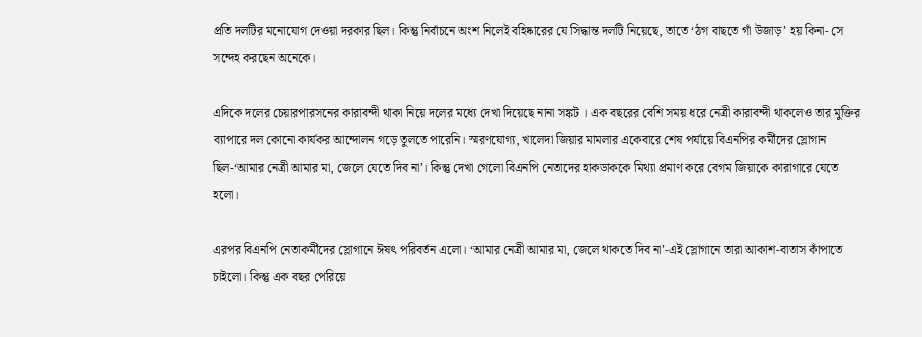প্রতি দলটির মনোযোগ দেওয়া দরকার ছিল। কিন্তু নির্বাচনে অংশ নিলেই বহিষ্কারের যে সিদ্ধান্ত দলটি নিয়েছে, তাতে ‘ঠগ বাছতে গাঁ উজাড়’ হয় কিনা- সে সন্দেহ করছেন অনেকে।

এদিকে দলের চেয়ারপারসনের কারাবন্দী থাকা নিয়ে দলের মধ্যে দেখা দিয়েছে নানা সঙ্কট । এক বছরের বেশি সময় ধরে নেত্রী কারাবন্দী থাকলেও তার মুক্তির ব্যাপারে দল কোনো কার্যকর আন্দোলন গড়ে তুলতে পারেনি। স্মরণযোগ্য, খালেদা জিয়ার মামলার একেবারে শেষ পর্যায়ে বিএনপির কর্মীদের স্লোগান ছিল-‘আমার নেত্রী আমার মা, জেলে যেতে দিব না’। কিন্তু দেখা গেলো বিএনপি নেতাদের হাকডাককে মিথ্যা প্রমাণ করে বেগম জিয়াকে কারাগারে যেতে হলো।

এরপর বিএনপি নেতাকর্মীদের স্লোগানে ঈষৎ পরিবর্তন এলো। ‘আমার নেত্রী আমার মা, জেলে থাকতে দিব না’-এই স্লোগানে তারা আকাশ-বাতাস কাঁপাতে চাইলো। কিন্তু এক বছর পেরিয়ে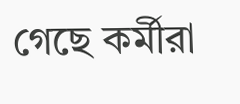গেছে কর্মীরা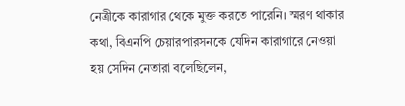নেত্রীকে কারাগার থেকে মুক্ত করতে পারেনি। স্মরণ থাকার কথা, বিএনপি চেয়ারপারসনকে যেদিন কারাগারে নেওয়া হয় সেদিন নেতারা বলেছিলেন,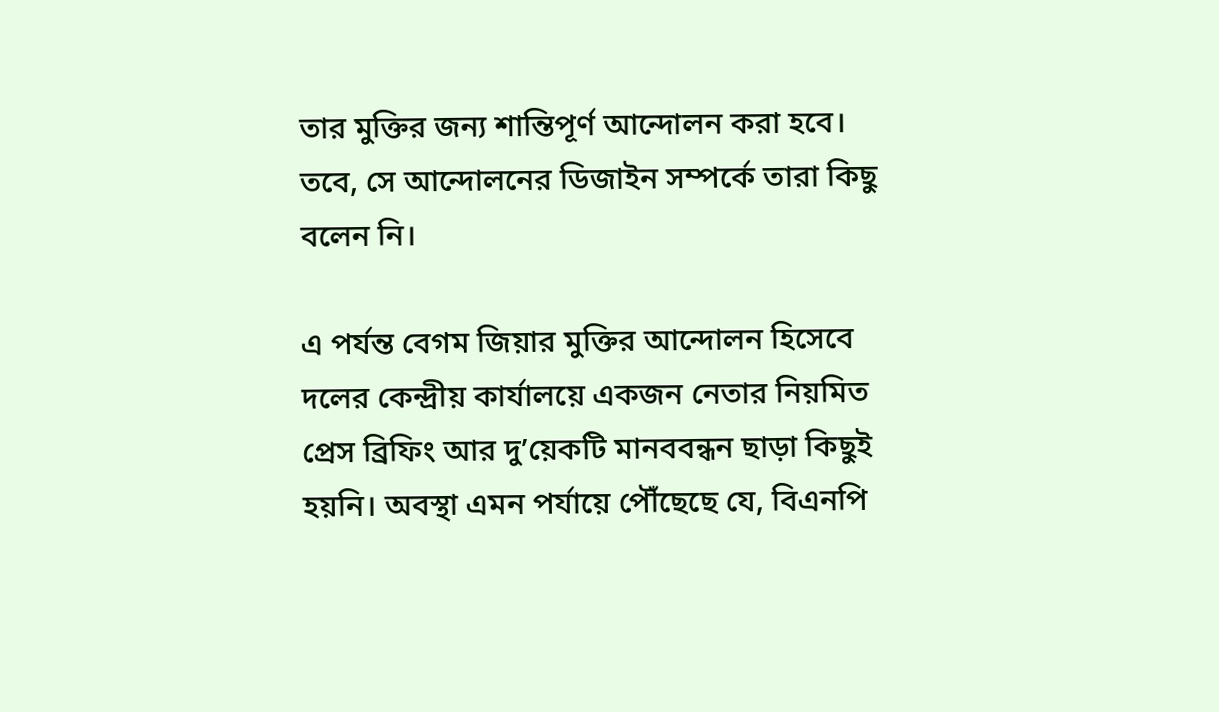তার মুক্তির জন্য শান্তিপূর্ণ আন্দোলন করা হবে। তবে, সে আন্দোলনের ডিজাইন সম্পর্কে তারা কিছু বলেন নি।

এ পর্যন্ত বেগম জিয়ার মুক্তির আন্দোলন হিসেবে দলের কেন্দ্রীয় কার্যালয়ে একজন নেতার নিয়মিত প্রেস ব্রিফিং আর দু’য়েকটি মানববন্ধন ছাড়া কিছুই হয়নি। অবস্থা এমন পর্যায়ে পৌঁছেছে যে, বিএনপি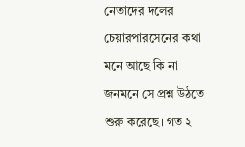নেতাদের দলের চেয়ারপারসেনের কথা মনে আছে কি না জনমনে সে প্রশ্ন উঠতে শুরু করেছে। গত ২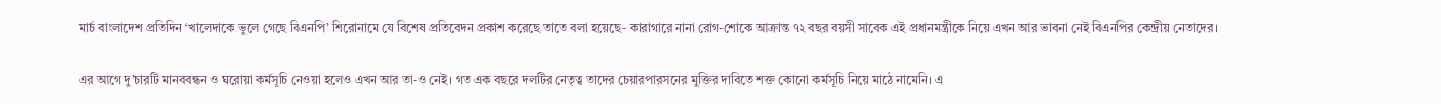মার্চ বাংলাদেশ প্রতিদিন ‘খালেদাকে ভুলে গেছে বিএনপি’ শিরোনামে যে বিশেষ প্রতিবেদন প্রকাশ করেছে তাতে বলা হয়েছে- কারাগারে নানা রোগ-শোকে আক্রান্ত ৭২ বছর বয়সী সাবেক এই প্রধানমন্ত্রীকে নিয়ে এখন আর ভাবনা নেই বিএনপির কেন্দ্রীয় নেতাদের।

এর আগে দু’চারটি মানববন্ধন ও ঘরোয়া কর্মসূচি নেওয়া হলেও এখন আর তা-ও নেই। গত এক বছরে দলটির নেতৃত্ব তাদের চেয়ারপারসনের মুক্তির দাবিতে শক্ত কোনো কর্মসূচি নিয়ে মাঠে নামেনি। এ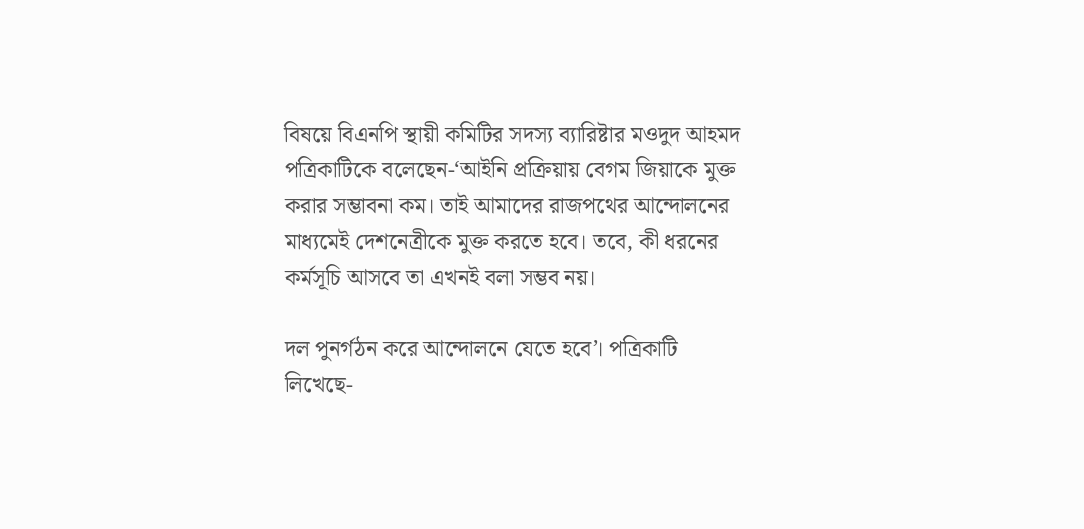বিষয়ে বিএনপি স্থায়ী কমিটির সদস্য ব্যারিষ্টার মওদুদ আহমদ পত্রিকাটিকে বলেছেন-‘আইনি প্রক্রিয়ায় বেগম জিয়াকে মুক্ত করার সম্ভাবনা কম। তাই আমাদের রাজপথের আন্দোলনের মাধ্যমেই দেশনেত্রীকে মুক্ত করতে হবে। তবে, কী ধরনের কর্মসূচি আসবে তা এখনই বলা সম্ভব নয়।

দল পুনর্গঠন করে আন্দোলনে যেতে হবে’। পত্রিকাটি লিখেছে-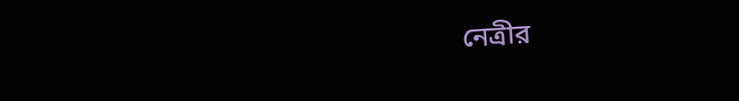নেত্রীর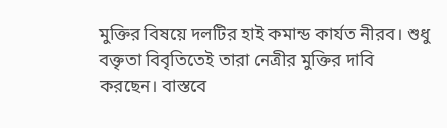মুক্তির বিষয়ে দলটির হাই কমান্ড কার্যত নীরব। শুধু বক্তৃতা বিবৃতিতেই তারা নেত্রীর মুক্তির দাবি করছেন। বাস্তবে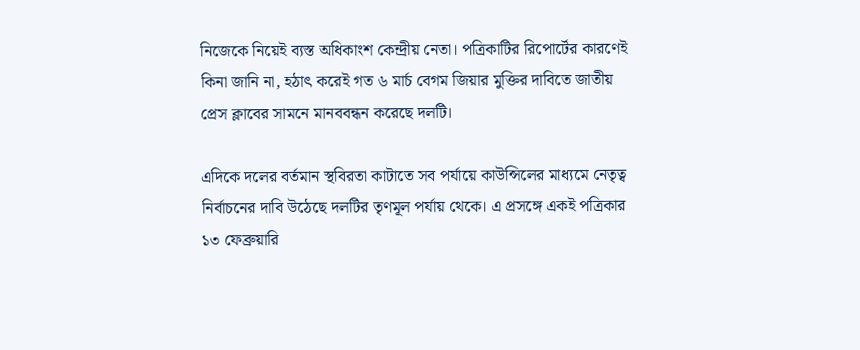নিজেকে নিয়েই ব্যস্ত অধিকাংশ কেন্দ্রীয় নেতা। পত্রিকাটির রিপোর্টের কারণেই কিনা জানি না, হঠাৎ করেই গত ৬ মার্চ বেগম জিয়ার মুক্তির দাবিতে জাতীয় প্রেস ক্লাবের সামনে মানববন্ধন করেছে দলটি।

এদিকে দলের বর্তমান স্থবিরতা কাটাতে সব পর্যায়ে কাউন্সিলের মাধ্যমে নেতৃত্ব নির্বাচনের দাবি উঠেছে দলটির তৃণমূল পর্যায় থেকে। এ প্রসঙ্গে একই পত্রিকার ১৩ ফেব্রুয়ারি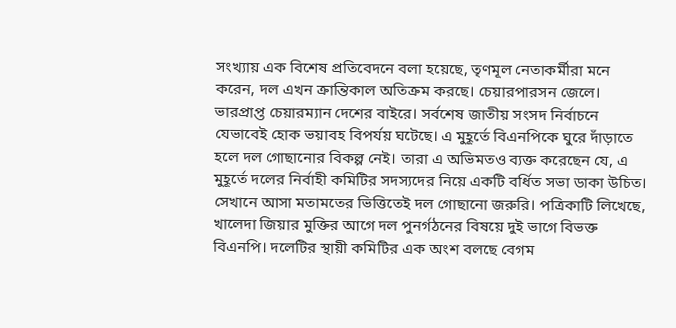সংখ্যায় এক বিশেষ প্রতিবেদনে বলা হয়েছে, তৃণমূল নেতাকর্মীরা মনে করেন, দল এখন ক্রান্তিকাল অতিক্রম করছে। চেয়ারপারসন জেলে। ভারপ্রাপ্ত চেয়ারম্যান দেশের বাইরে। সর্বশেষ জাতীয় সংসদ নির্বাচনে যেভাবেই হোক ভয়াবহ বিপর্যয় ঘটেছে। এ মুহূর্তে বিএনপিকে ঘুরে দাঁড়াতে হলে দল গোছানোর বিকল্প নেই। তারা এ অভিমতও ব্যক্ত করেছেন যে, এ মুহূর্তে দলের নির্বাহী কমিটির সদস্যদের নিয়ে একটি বর্ধিত সভা ডাকা উচিত। সেখানে আসা মতামতের ভিত্তিতেই দল গোছানো জরুরি। পত্রিকাটি লিখেছে, খালেদা জিয়ার মুক্তির আগে দল পুনর্গঠনের বিষয়ে দুই ভাগে বিভক্ত বিএনপি। দলেটির স্থায়ী কমিটির এক অংশ বলছে বেগম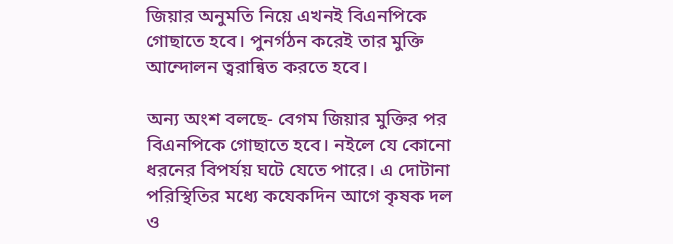জিয়ার অনুমতি নিয়ে এখনই বিএনপিকে গোছাতে হবে। পুনর্গঠন করেই তার মুক্তি আন্দোলন ত্বরান্বিত করতে হবে।

অন্য অংশ বলছে- বেগম জিয়ার মুক্তির পর বিএনপিকে গোছাতে হবে। নইলে যে কোনো ধরনের বিপর্যয় ঘটে যেতে পারে। এ দোটানা পরিস্থিতির মধ্যে কযেকদিন আগে কৃষক দল ও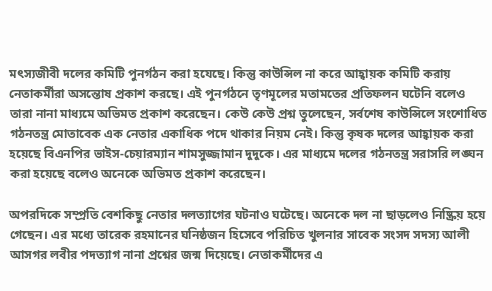মৎস্যজীবী দলের কমিটি পুনর্গঠন করা হযেছে। কিন্তু কাউন্সিল না করে আহ্বায়ক কমিটি করায় নেতাকর্মীরা অসন্তোষ প্রকাশ করছে। এই পুনর্গঠনে তৃণমূলের মতামতের প্রতিফলন ঘটেনি বলেও তারা নানা মাধ্যমে অভিমত প্রকাশ করেছেন। কেউ কেউ প্রশ্ন তুলেছেন, সর্বশেষ কাউন্সিলে সংশোধিত গঠনতন্ত্র মোতাবেক এক নেতার একাধিক পদে থাকার নিয়ম নেই। কিন্তু কৃষক দলের আহ্বায়ক করা হয়েছে বিএনপির ভাইস-চেয়ারম্যান শামসুজ্জামান দুদুকে। এর মাধ্যমে দলের গঠনতন্ত্র সরাসরি লঙ্ঘন করা হয়েছে বলেও অনেকে অভিমত প্রকাশ করেছেন।

অপরদিকে সম্প্রতি বেশকিছু নেতার দলত্যাগের ঘটনাও ঘটেছে। অনেকে দল না ছাড়লেও নিষ্ক্রিয় হয়ে গেছেন। এর মধ্যে তারেক রহমানের ঘনিষ্ঠজন হিসেবে পরিচিত খুলনার সাবেক সংসদ সদস্য আলী আসগর লবীর পদত্যাগ নানা প্রশ্নের জন্ম দিয়েছে। নেতাকর্মীদের এ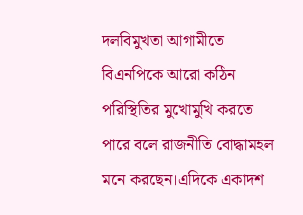দলবিমুখতা আগামীতে বিএনপিকে আরো কঠিন পরিস্থিতির মুখোমুখি করতে পারে বলে রাজনীতি বোদ্ধামহল মনে করছেন।এদিকে একাদশ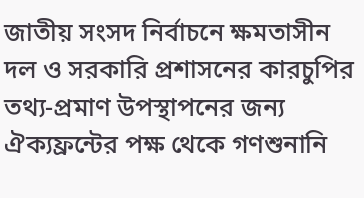জাতীয় সংসদ নির্বাচনে ক্ষমতাসীন দল ও সরকারি প্রশাসনের কারচুপির তথ্য-প্রমাণ উপস্থাপনের জন্য ঐক্যফ্রন্টের পক্ষ থেকে গণশুনানি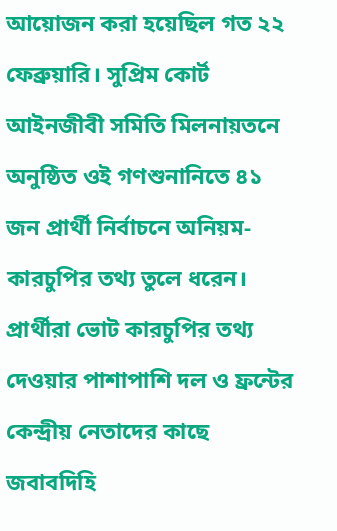আয়োজন করা হয়েছিল গত ২২ ফেব্রুয়ারি। সুপ্রিম কোর্ট আইনজীবী সমিতি মিলনায়তনে অনুষ্ঠিত ওই গণশুনানিতে ৪১ জন প্রার্থী নির্বাচনে অনিয়ম-কারচুপির তথ্য তুলে ধরেন। প্রার্থীরা ভোট কারচুপির তথ্য দেওয়ার পাশাপাশি দল ও ফ্রন্টের কেন্দ্রীয় নেতাদের কাছে জবাবদিহি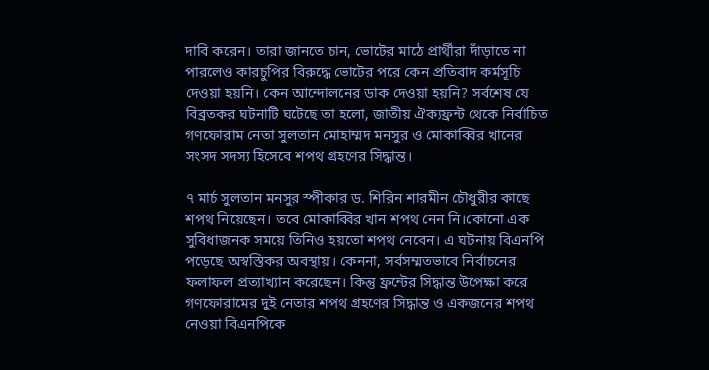দাবি করেন। তারা জানতে চান, ভোটের মাঠে প্রার্থীরা দাঁড়াতে না পারলেও কারচুপির বিরুদ্ধে ভোটের পরে কেন প্রতিবাদ কর্মসূচি দেওয়া হয়নি। কেন আন্দোলনের ডাক দেওয়া হয়নি? সর্বশেষ যে বিব্রতকর ঘটনাটি ঘটেছে তা হলো, জাতীয় ঐক্যফ্রন্ট থেকে নির্বাচিত গণফোরাম নেতা সুলতান মোহাম্মদ মনসুর ও মোকাব্বির খানের সংসদ সদস্য হিসেবে শপথ গ্রহণের সিদ্ধান্ত।

৭ মার্চ সুলতান মনসুর স্পীকার ড. শিরিন শারমীন চৌধুরীর কাছে শপথ নিয়েছেন। তবে মোকাব্বির খান শপথ নেন নি।কোনো এক সুবিধাজনক সময়ে তিনিও হয়তো শপথ নেবেন। এ ঘটনায় বিএনপি পড়েছে অস্বস্তিকর অবস্থায়। কেননা, সর্বসম্মতভাবে নির্বাচনের ফলাফল প্রত্যাখ্যান করেছেন। কিন্তু ফ্রন্টের সিদ্ধান্ত উপেক্ষা করে গণফোরামের দুই নেতার শপথ গ্রহণের সিদ্ধান্ত ও একজনের শপথ নেওয়া বিএনপিকে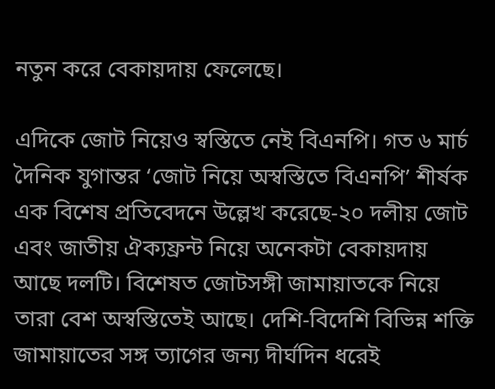নতুন করে বেকায়দায় ফেলেছে।

এদিকে জোট নিয়েও স্বস্তিতে নেই বিএনপি। গত ৬ মার্চ দৈনিক যুগান্তর ‘জোট নিয়ে অস্বস্তিতে বিএনপি’ শীর্ষক এক বিশেষ প্রতিবেদনে উল্লেখ করেছে-২০ দলীয় জোট এবং জাতীয় ঐক্যফ্রন্ট নিয়ে অনেকটা বেকায়দায় আছে দলটি। বিশেষত জোটসঙ্গী জামায়াতকে নিয়ে তারা বেশ অস্বস্তিতেই আছে। দেশি-বিদেশি বিভিন্ন শক্তি জামায়াতের সঙ্গ ত্যাগের জন্য দীর্ঘদিন ধরেই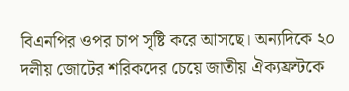বিএনপির ওপর চাপ সৃষ্টি করে আসছে। অন্যদিকে ২০ দলীয় জোটের শরিকদের চেয়ে জাতীয় ঐক্যফ্রন্টকে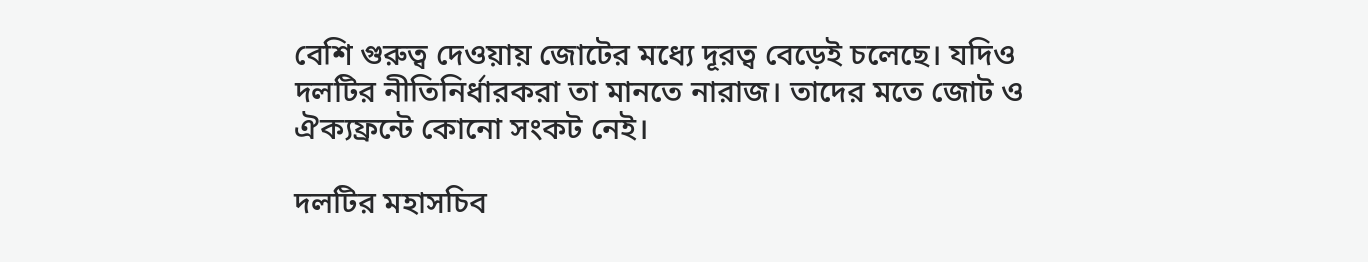বেশি গুরুত্ব দেওয়ায় জোটের মধ্যে দূরত্ব বেড়েই চলেছে। যদিও দলটির নীতিনির্ধারকরা তা মানতে নারাজ। তাদের মতে জোট ও ঐক্যফ্রন্টে কোনো সংকট নেই।

দলটির মহাসচিব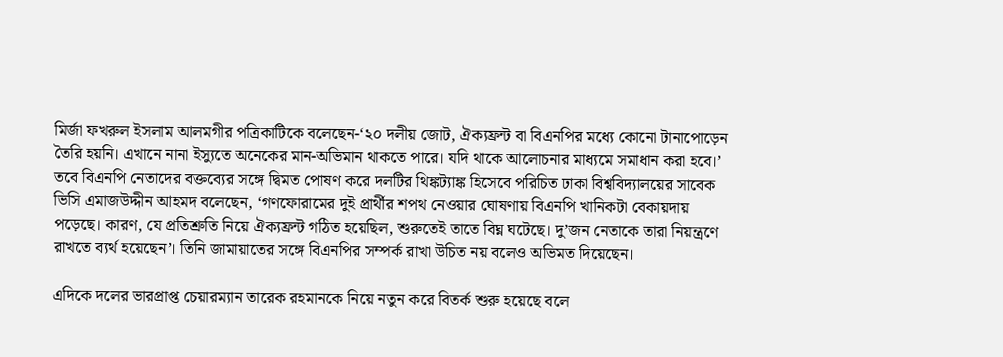মির্জা ফখরুল ইসলাম আলমগীর পত্রিকাটিকে বলেছেন-‘২০ দলীয় জোট, ঐক্যফ্রন্ট বা বিএনপির মধ্যে কোনো টানাপোড়েন তৈরি হয়নি। এখানে নানা ইস্যুতে অনেকের মান-অভিমান থাকতে পারে। যদি থাকে আলোচনার মাধ্যমে সমাধান করা হবে।’ তবে বিএনপি নেতাদের বক্তব্যের সঙ্গে দ্বিমত পোষণ করে দলটির থিঙ্কট্যাঙ্ক হিসেবে পরিচিত ঢাকা বিশ্ববিদ্যালয়ের সাবেক ভিসি এমাজউদ্দীন আহমদ বলেছেন, ‘গণফোরামের দুই প্রার্থীর শপথ নেওয়ার ঘোষণায় বিএনপি খানিকটা বেকায়দায় পড়েছে। কারণ, যে প্রতিশ্রুতি নিয়ে ঐক্যফ্রন্ট গঠিত হয়েছিল, শুরুতেই তাতে বিঘ্ন ঘটেছে। দু’জন নেতাকে তারা নিয়ন্ত্রণে রাখতে ব্যর্থ হয়েছেন’। তিনি জামায়াতের সঙ্গে বিএনপির সম্পর্ক রাখা উচিত নয় বলেও অভিমত দিয়েছেন।

এদিকে দলের ভারপ্রাপ্ত চেয়ারম্যান তারেক রহমানকে নিয়ে নতুন করে বিতর্ক শুরু হয়েছে বলে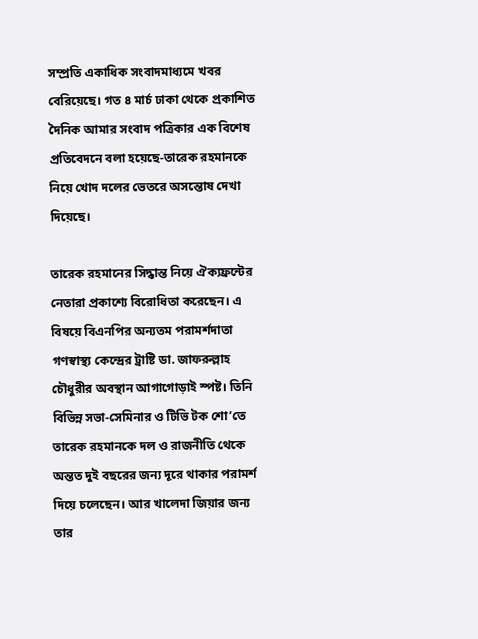সম্প্রতি একাধিক সংবাদমাধ্যমে খবর বেরিয়েছে। গত ৪ মার্চ ঢাকা থেকে প্রকাশিত দৈনিক আমার সংবাদ পত্রিকার এক বিশেষ প্রতিবেদনে বলা হয়েছে-তারেক রহমানকে নিয়ে খোদ দলের ভেতরে অসন্তোষ দেখা দিয়েছে।

তারেক রহমানের সিদ্ধান্ত নিয়ে ঐক্যফ্রন্টের নেতারা প্রকাশ্যে বিরোধিতা করেছেন। এ বিষয়ে বিএনপির অন্যতম পরামর্শদাতা গণস্বাস্থ্য কেন্দ্রের ট্রাষ্টি ডা. জাফরুল্লাহ চৌধুরীর অবস্থান আগাগোড়াই স্পষ্ট। তিনি বিভিন্ন সভা-সেমিনার ও টিভি টক শো’তে তারেক রহমানকে দল ও রাজনীতি থেকে অন্তত দুই বছরের জন্য দূরে থাকার পরামর্শ দিয়ে চলেছেন। আর খালেদা জিয়ার জন্য তার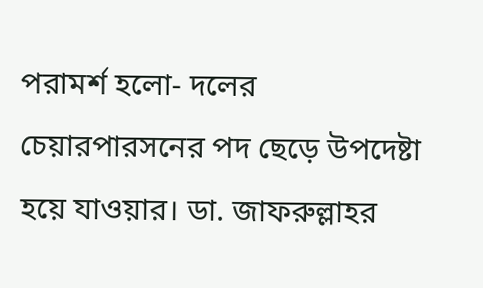পরামর্শ হলো- দলের চেয়ারপারসনের পদ ছেড়ে উপদেষ্টা হয়ে যাওয়ার। ডা. জাফরুল্লাহর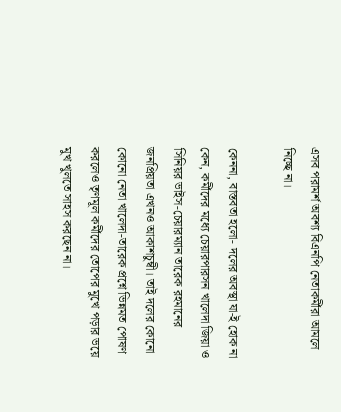এসব পরামর্শ অবশ্য বিএনপি নেতাকর্মীরা আমলে নিচ্ছে না।

কেননা, বাস্তবতা হলো- দলের অবস্থা যা-ই হোক না কেন, কর্মীদের মধ্যে চেয়ারপারসন খালেদা জিয়া ও সিনিয়র ভাইস-চেয়ারম্যান তারেক রহমানের জনপ্রিয়তা এখনও আকাশচুম্বী। তাই দলের কোনো কোনো নেতা খালেদা-তারেক প্রশ্নে ভিন্নমত পোষণ করলেও তৃণমূল কর্মীদের তোপের মুখে পড়ার ভয়ে মুখ খুলতে সাহস করছেন না।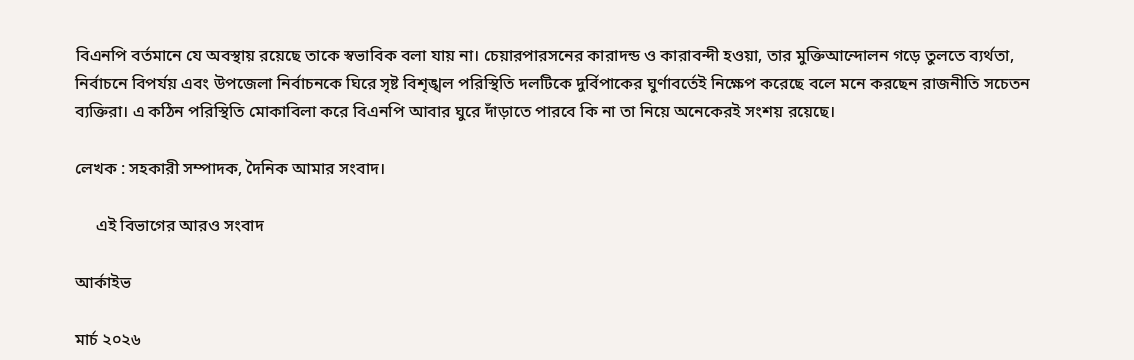বিএনপি বর্তমানে যে অবস্থায় রয়েছে তাকে স্বভাবিক বলা যায় না। চেয়ারপারসনের কারাদন্ড ও কারাবন্দী হওয়া, তার মুক্তিআন্দোলন গড়ে তুলতে ব্যর্থতা, নির্বাচনে বিপর্যয় এবং উপজেলা নির্বাচনকে ঘিরে সৃষ্ট বিশৃঙ্খল পরিস্থিতি দলটিকে দুর্বিপাকের ঘুর্ণাবর্তেই নিক্ষেপ করেছে বলে মনে করছেন রাজনীতি সচেতন ব্যক্তিরা। এ কঠিন পরিস্থিতি মোকাবিলা করে বিএনপি আবার ঘুরে দাঁড়াতে পারবে কি না তা নিয়ে অনেকেরই সংশয় রয়েছে।

লেখক : সহকারী সম্পাদক, দৈনিক আমার সংবাদ।

     এই বিভাগের আরও সংবাদ

আর্কাইভ

মার্চ ২০২৬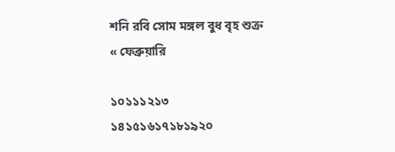শনি রবি সোম মঙ্গল বুধ বৃহ শুক্র
« ফেব্রুয়ারি

১০১১১২১৩
১৪১৫১৬১৭১৮১৯২০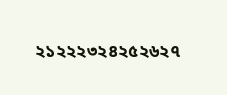২১২২২৩২৪২৫২৬২৭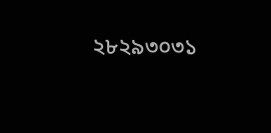২৮২৯৩০৩১